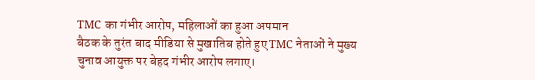TMC का गंभीर आरोप, महिलाओं का हुआ अपमान
बैठक के तुरंत बाद मीडिया से मुखातिब होते हुए TMC नेताओं ने मुख्य चुनाव आयुक्त पर बेहद गंभीर आरोप लगाए।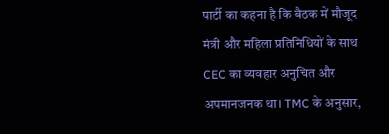पार्टी का कहना है कि बैठक में मौजूद मंत्री और महिला प्रतिनिधियों के साथ CEC का व्यवहार अनुचित और अपमानजनक था। TMC के अनुसार,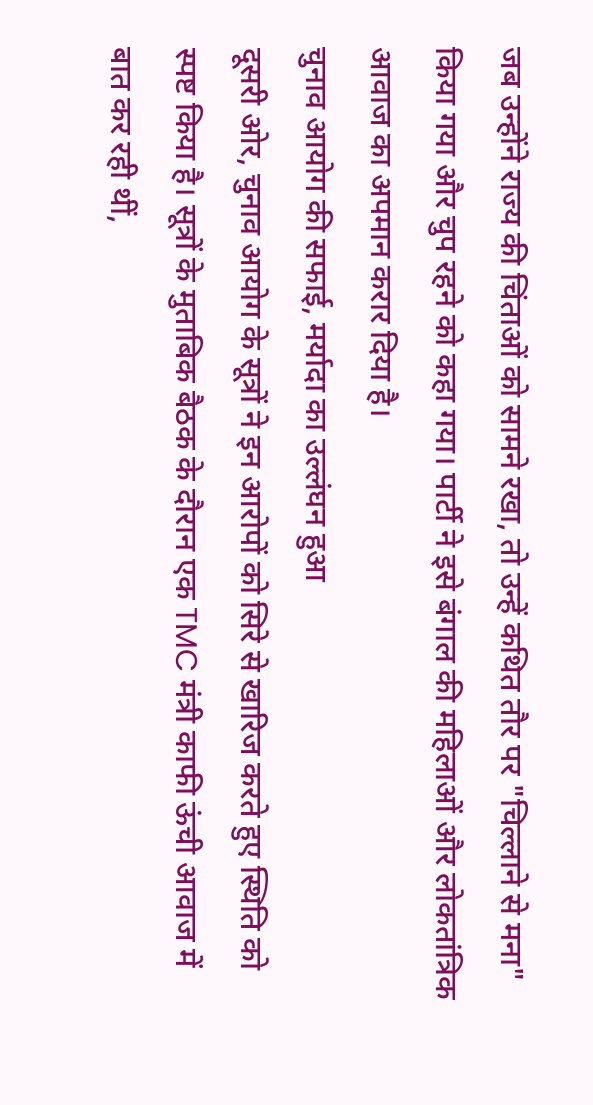जब उन्होंने राज्य की चिंताओं को सामने रखा, तो उन्हें कथित तौर पर "चिल्लाने से मना" किया गया और चुप रहने को कहा गया। पार्टी ने इसे बंगाल की महिलाओं और लोकतांत्रिक आवाज का अपमान करार दिया है।
चुनाव आयोग की सफाई, मर्यादा का उल्लंघन हुआ
दूसरी ओर, चुनाव आयोग के सूत्रों ने इन आरोपों को सिरे से खारिज करते हुए स्थिति को स्पष्ट किया है। सूत्रों के मुताबिक बैठक के दौरान एक TMC मंत्री काफी ऊंची आवाज में बात कर रही थीं,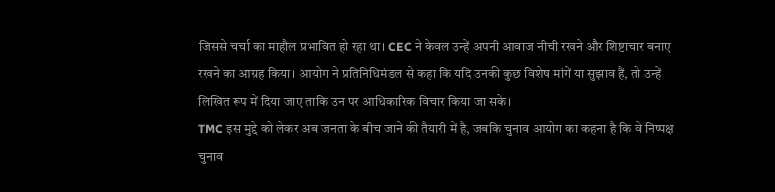जिससे चर्चा का माहौल प्रभावित हो रहा था। CEC ने केवल उन्हें अपनी आवाज नीची रखने और शिष्टाचार बनाए रखने का आग्रह किया। आयोग ने प्रतिनिधिमंडल से कहा कि यदि उनकी कुछ विशेष मांगें या सुझाव हैं, तो उन्हें लिखित रूप में दिया जाए ताकि उन पर आधिकारिक विचार किया जा सके।
TMC इस मुद्दे को लेकर अब जनता के बीच जाने की तैयारी में है, जबकि चुनाव आयोग का कहना है कि वे निष्पक्ष चुनाव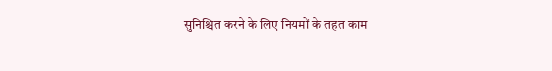सुनिश्चित करने के लिए नियमों के तहत काम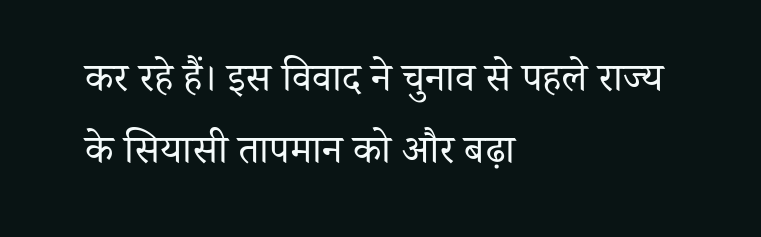कर रहे हैं। इस विवाद ने चुनाव से पहले राज्य के सियासी तापमान को और बढ़ा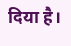दिया है।